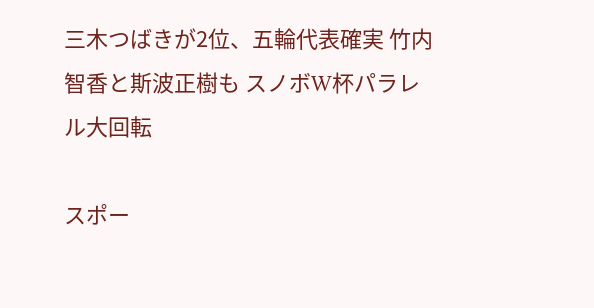三木つばきが2位、五輪代表確実 竹内智香と斯波正樹も スノボW杯パラレル大回転

スポー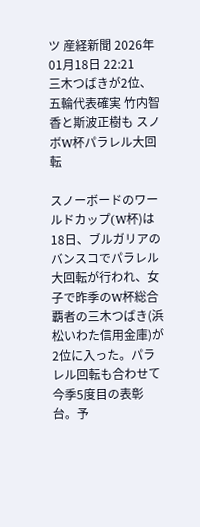ツ 産経新聞 2026年01月18日 22:21
三木つばきが2位、五輪代表確実 竹内智香と斯波正樹も スノボW杯パラレル大回転

スノーボードのワールドカップ(W杯)は18日、ブルガリアのバンスコでパラレル大回転が行われ、女子で昨季のW杯総合覇者の三木つばき(浜松いわた信用金庫)が2位に入った。パラレル回転も合わせて今季5度目の表彰台。予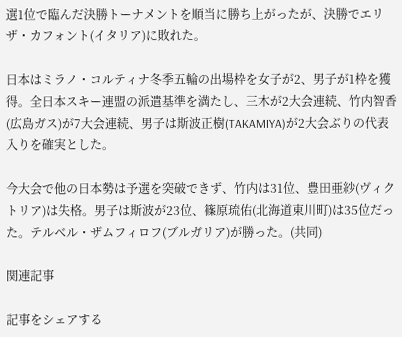選1位で臨んだ決勝トーナメントを順当に勝ち上がったが、決勝でエリザ・カフォント(イタリア)に敗れた。

日本はミラノ・コルティナ冬季五輪の出場枠を女子が2、男子が1枠を獲得。全日本スキー連盟の派遣基準を満たし、三木が2大会連続、竹内智香(広島ガス)が7大会連続、男子は斯波正樹(TAKAMIYA)が2大会ぶりの代表入りを確実とした。

今大会で他の日本勢は予選を突破できず、竹内は31位、豊田亜紗(ヴィクトリア)は失格。男子は斯波が23位、篠原琉佑(北海道東川町)は35位だった。テルベル・ザムフィロフ(ブルガリア)が勝った。(共同)

関連記事

記事をシェアする